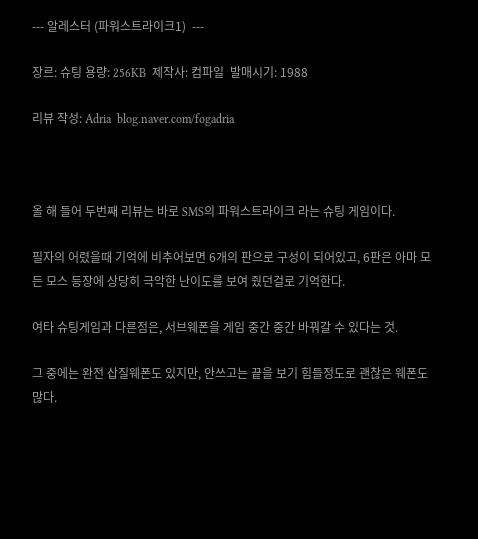--- 알레스터 (파워스트라이크1)  ---

장르: 슈팅 용량: 256KB  제작사: 컴파일  발매시기: 1988

리뷰 작성: Adria  blog.naver.com/fogadria



올 해 들어 두번째 리뷰는 바로 SMS의 파워스트라이크 라는 슈팅 게임이다.

필자의 어렸을때 기억에 비추어보면 6개의 판으로 구성이 되어있고, 6판은 아마 모든 모스 등장에 상당히 극악한 난이도를 보여 줬던걸로 기억한다.

여타 슈팅게임과 다른점은, 서브웨폰을 게임 중간 중간 바꿔갈 수 있다는 것.

그 중에는 완전 삽질웨폰도 있지만, 안쓰고는 끝을 보기 힘들정도로 괜찮은 웨폰도 많다.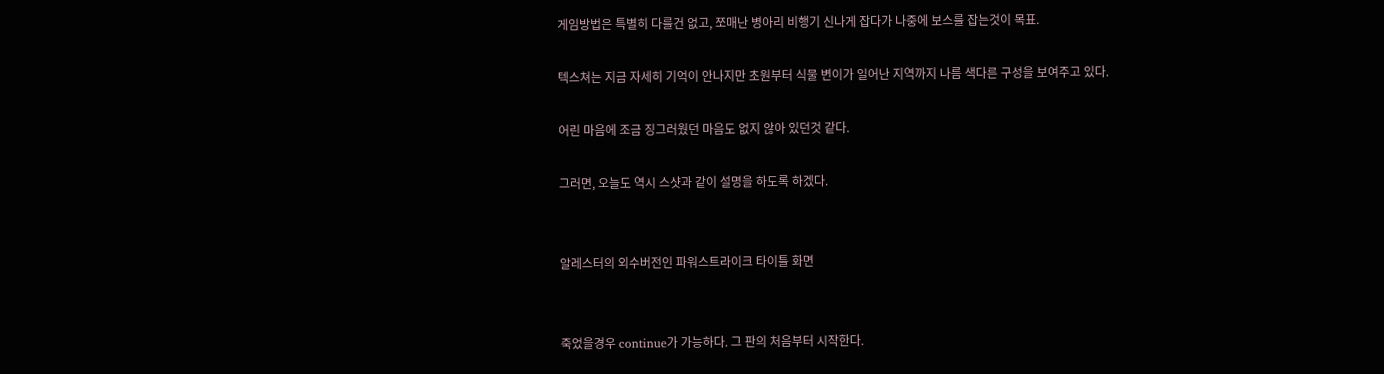게임방법은 특별히 다를건 없고, 쪼매난 병아리 비행기 신나게 잡다가 나중에 보스를 잡는것이 목표.

텍스쳐는 지금 자세히 기억이 안나지만 초원부터 식물 변이가 일어난 지역까지 나름 색다른 구성을 보여주고 있다.

어린 마음에 조금 징그러웠던 마음도 없지 않아 있던것 같다.

그러면, 오늘도 역시 스샷과 같이 설명을 하도록 하겠다.


알레스터의 외수버전인 파워스트라이크 타이틀 화면


죽었을경우 continue가 가능하다. 그 판의 처음부터 시작한다.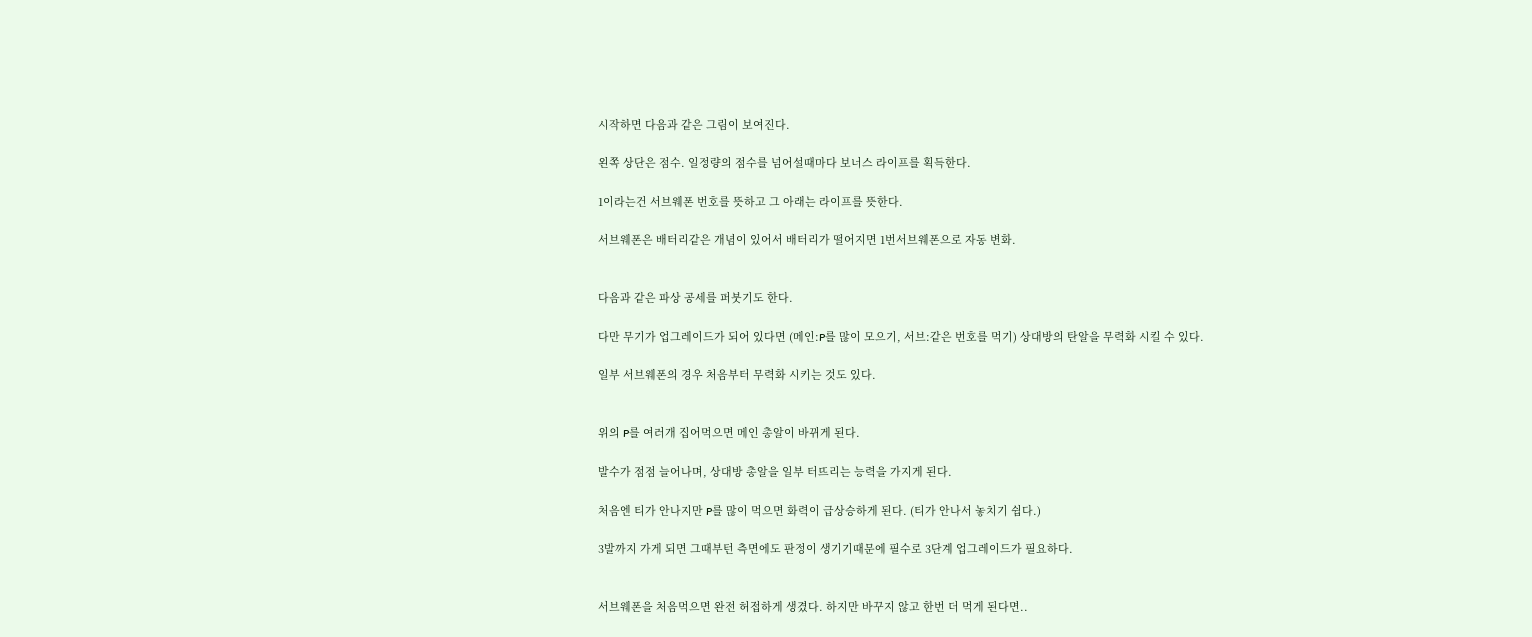시작하면 다음과 같은 그림이 보여진다.

왼쪽 상단은 점수. 일정량의 점수를 넘어설때마다 보너스 라이프를 획득한다.

1이라는건 서브웨폰 번호를 뜻하고 그 아래는 라이프를 뜻한다.

서브웨폰은 배터리같은 개념이 있어서 배터리가 떨어지면 1번서브웨폰으로 자동 변화.


다음과 같은 파상 공세를 퍼붓기도 한다.

다만 무기가 업그레이드가 되어 있다면 (메인:P를 많이 모으기, 서브:같은 번호를 먹기) 상대방의 탄알을 무력화 시킬 수 있다.

일부 서브웨폰의 경우 처음부터 무력화 시키는 것도 있다.


위의 P를 여러개 집어먹으면 메인 총알이 바뀌게 된다.

발수가 점점 늘어나며, 상대방 총알을 일부 터뜨리는 능력을 가지게 된다.

처음엔 티가 안나지만 P를 많이 먹으면 화력이 급상승하게 된다. (티가 안나서 놓치기 쉽다.)

3발까지 가게 되면 그때부턴 측면에도 판정이 생기기때문에 필수로 3단계 업그레이드가 필요하다.


서브웨폰을 처음먹으면 완전 허접하게 생겼다. 하지만 바꾸지 않고 한번 더 먹게 된다면..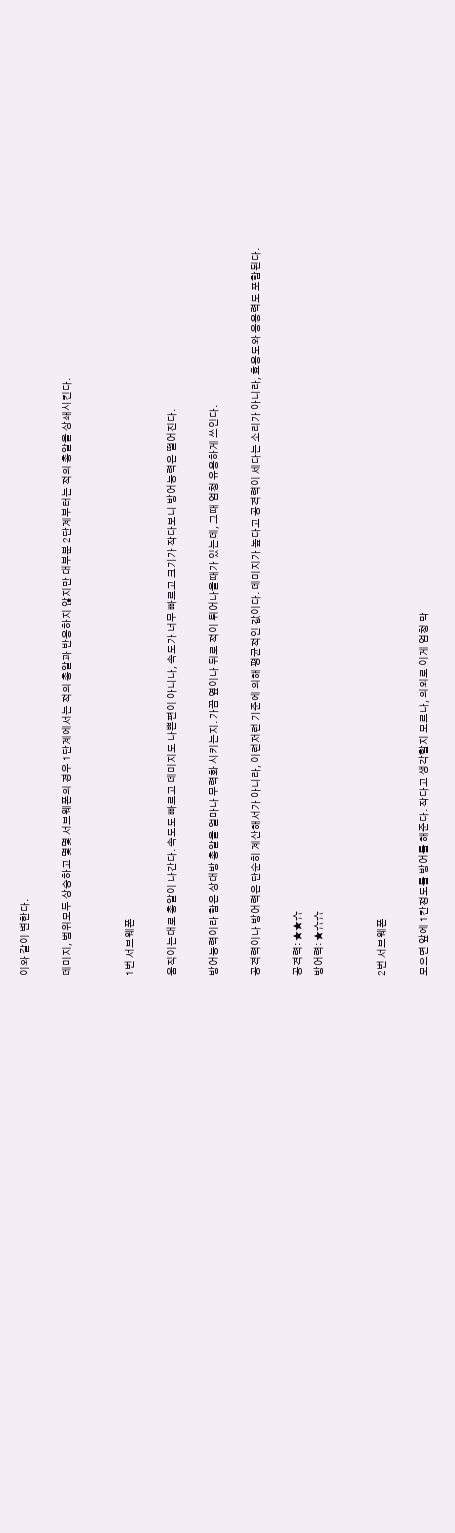이와 같이 변한다.

데미지, 범위모두 상승하고 몇몇 서브웨폰의 경우 1단계에서는 적의 총알과 반응하지 않지만 대부분 2단계부터는 적의 총알을 상쇄시킨다.


1번 서브웨폰

움직이는대로 총알이 나간다. 속도도 빠르고 데미지도 나쁜편이 아니나, 속도가 너무 빠르고 크기가 작다보니 방어능력은 떨어진다.

방어능력이라 함은 상대방 총알을 얼마나 무력화 시키는지. 가끔 옆이나 뒤로 적이 튀어나올때가 있는데, 그때 엄청 유용하게 쓰인다.

공격력이나 방어력은 단순히 계산해서가 아니라, 이런저런 기준에 의해 평균적인 값이다. 데미지가 높다고 공격력이 세다는 소리가 아니라, 효용도와 응용력도 포함된다.

공격력: ★★☆
방어력: ★☆☆


2번 서브웨폰

모으면 앞에 1칸정도를 방어를 해준다. 작다고 생각할지 모르나, 의외로 이게 엄청 막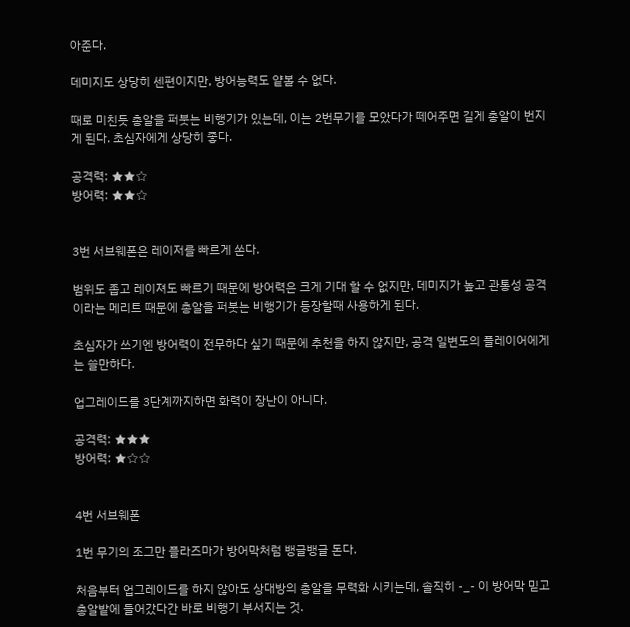아준다.

데미지도 상당히 센편이지만, 방어능력도 얕볼 수 없다.

때로 미친듯 총알을 퍼붓는 비행기가 있는데, 이는 2번무기를 모았다가 떼어주면 길게 총알이 번지게 된다. 초심자에게 상당히 좋다.

공격력: ★★☆
방어력: ★★☆


3번 서브웨폰은 레이저를 빠르게 쏜다.

범위도 좁고 레이져도 빠르기 때문에 방어력은 크게 기대 할 수 없지만, 데미지가 높고 관통성 공격이라는 메리트 때문에 총알을 퍼붓는 비행기가 등장할때 사용하게 된다.

초심자가 쓰기엔 방어력이 전무하다 싶기 때문에 추천을 하지 않지만, 공격 일변도의 플레이어에게는 쓸만하다.

업그레이드를 3단계까지하면 화력이 장난이 아니다.

공격력: ★★★
방어력: ★☆☆


4번 서브웨폰

1번 무기의 조그만 플라즈마가 방어막처럼 뱅글뱅글 돈다.

처음부터 업그레이드를 하지 않아도 상대방의 총알을 무력화 시키는데, 솔직히 -_- 이 방어막 믿고 총알밭에 들어갔다간 바로 비행기 부서지는 것.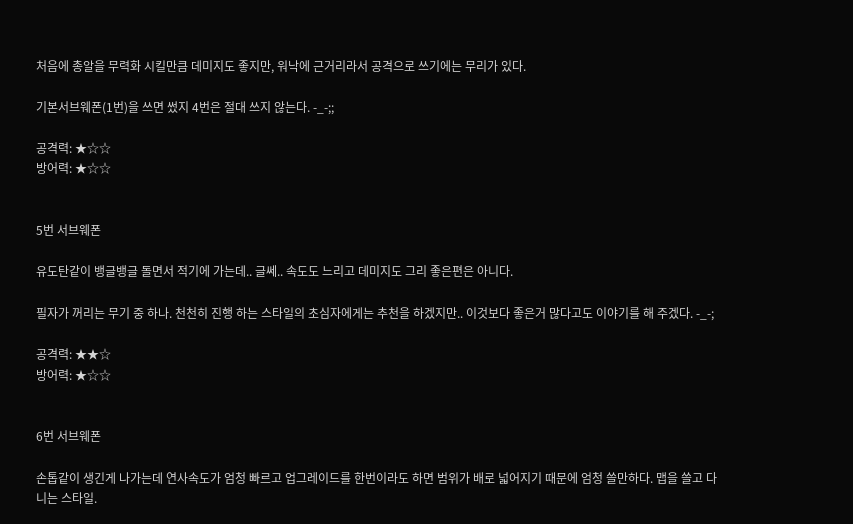처음에 총알을 무력화 시킬만큼 데미지도 좋지만, 워낙에 근거리라서 공격으로 쓰기에는 무리가 있다.

기본서브웨폰(1번)을 쓰면 썼지 4번은 절대 쓰지 않는다. -_-;;

공격력: ★☆☆
방어력: ★☆☆


5번 서브웨폰

유도탄같이 뱅글뱅글 돌면서 적기에 가는데.. 글쎄.. 속도도 느리고 데미지도 그리 좋은편은 아니다.

필자가 꺼리는 무기 중 하나. 천천히 진행 하는 스타일의 초심자에게는 추천을 하겠지만.. 이것보다 좋은거 많다고도 이야기를 해 주겠다. -_-;

공격력: ★★☆
방어력: ★☆☆


6번 서브웨폰

손톱같이 생긴게 나가는데 연사속도가 엄청 빠르고 업그레이드를 한번이라도 하면 범위가 배로 넓어지기 때문에 엄청 쓸만하다. 맵을 쓸고 다니는 스타일.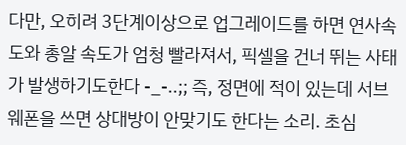다만, 오히려 3단계이상으로 업그레이드를 하면 연사속도와 총알 속도가 엄청 빨라져서, 픽셀을 건너 뛰는 사태가 발생하기도한다 -_-..;; 즉, 정면에 적이 있는데 서브웨폰을 쓰면 상대방이 안맞기도 한다는 소리. 초심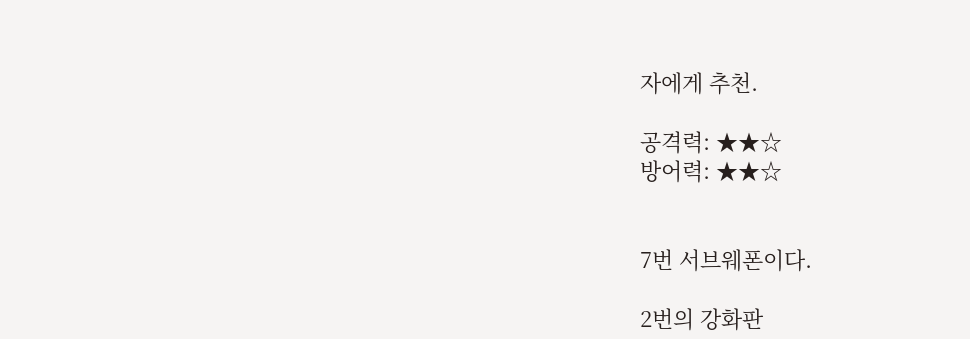자에게 추천.

공격력: ★★☆
방어력: ★★☆


7번 서브웨폰이다.

2번의 강화판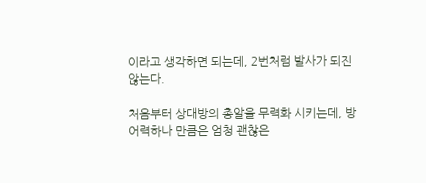이라고 생각하면 되는데, 2번처럼 발사가 되진 않는다.

처음부터 상대방의 총알을 무력화 시키는데, 방어력하나 만큼은 엄청 괜찮은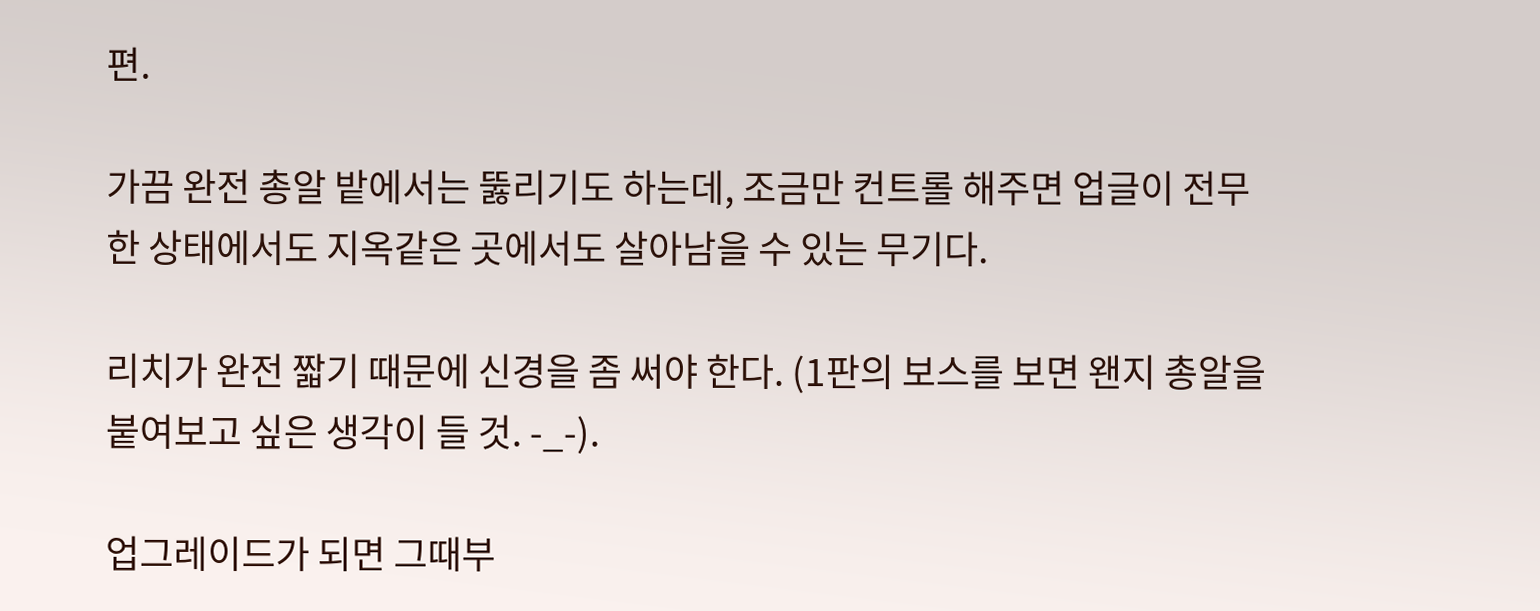편.

가끔 완전 총알 밭에서는 뚫리기도 하는데, 조금만 컨트롤 해주면 업글이 전무한 상태에서도 지옥같은 곳에서도 살아남을 수 있는 무기다.

리치가 완전 짧기 때문에 신경을 좀 써야 한다. (1판의 보스를 보면 왠지 총알을 붙여보고 싶은 생각이 들 것. -_-).

업그레이드가 되면 그때부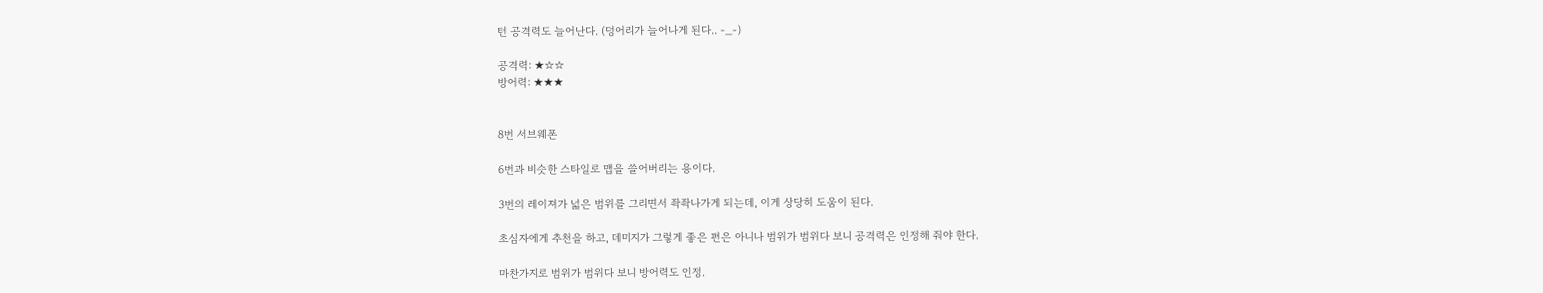턴 공격력도 늘어난다. (덩어리가 늘어나게 된다.. -_-)

공격력: ★☆☆
방어력: ★★★


8번 서브웨폰

6번과 비슷한 스타일로 맵을 쓸어버리는 용이다.

3번의 레이져가 넓은 범위를 그리면서 좍좍나가게 되는데, 이게 상당히 도움이 된다.

초심자에게 추천을 하고, 데미지가 그렇게 좋은 편은 아니나 범위가 범위다 보니 공격력은 인정해 줘야 한다.

마찬가지로 범위가 범위다 보니 방어력도 인정.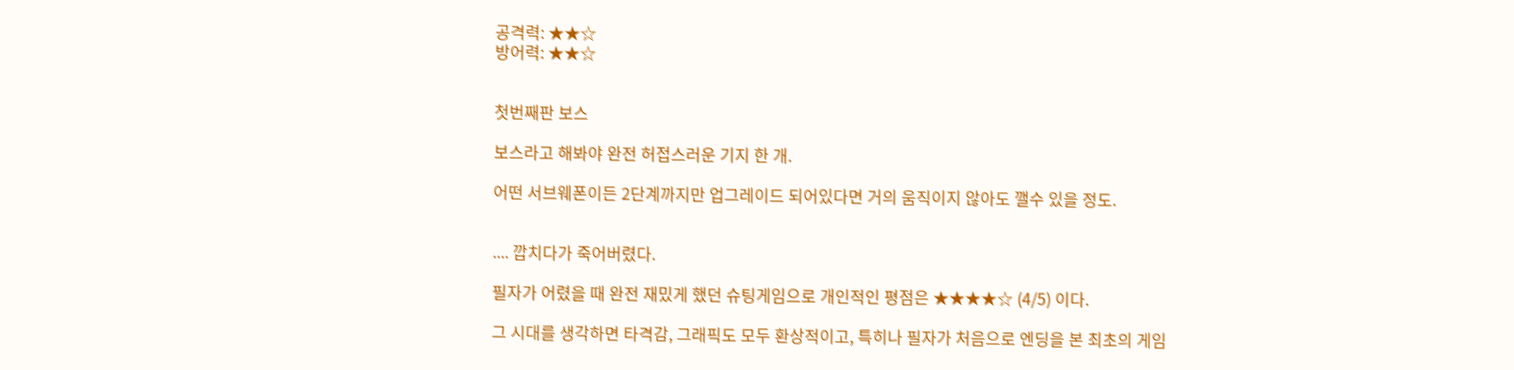공격력: ★★☆
방어력: ★★☆


첫번째판 보스

보스라고 해봐야 완전 허접스러운 기지 한 개.

어떤 서브웨폰이든 2단계까지만 업그레이드 되어있다면 거의 움직이지 않아도 깰수 있을 정도.


.... 깝치다가 죽어버렸다.

필자가 어렸을 때 완전 재밌게 했던 슈팅게임으로 개인적인 평점은 ★★★★☆ (4/5) 이다.

그 시대를 생각하면 타격감, 그래픽도 모두 환상적이고, 특히나 필자가 처음으로 엔딩을 본 최초의 게임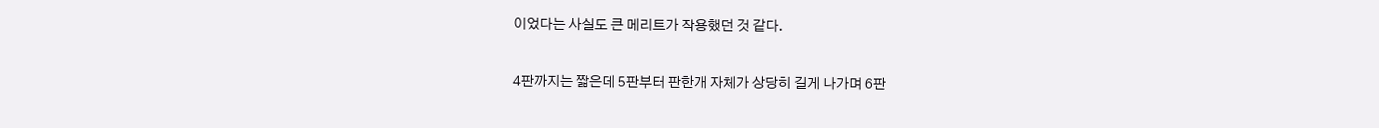이었다는 사실도 큰 메리트가 작용했던 것 같다.

4판까지는 짧은데 5판부터 판한개 자체가 상당히 길게 나가며 6판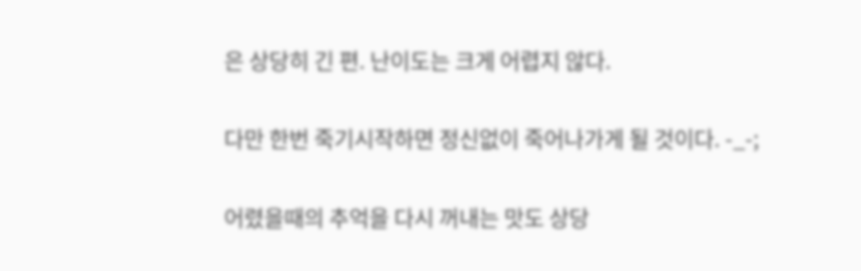은 상당히 긴 편. 난이도는 크게 어렵지 않다.

다만 한번 죽기시작하면 정신없이 죽어나가게 될 것이다. -_-;

어렸을때의 추억을 다시 꺼내는 맛도 상당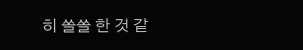히 쏠쏠 한 것 같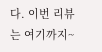다. 이번 리뷰는 여기까지~